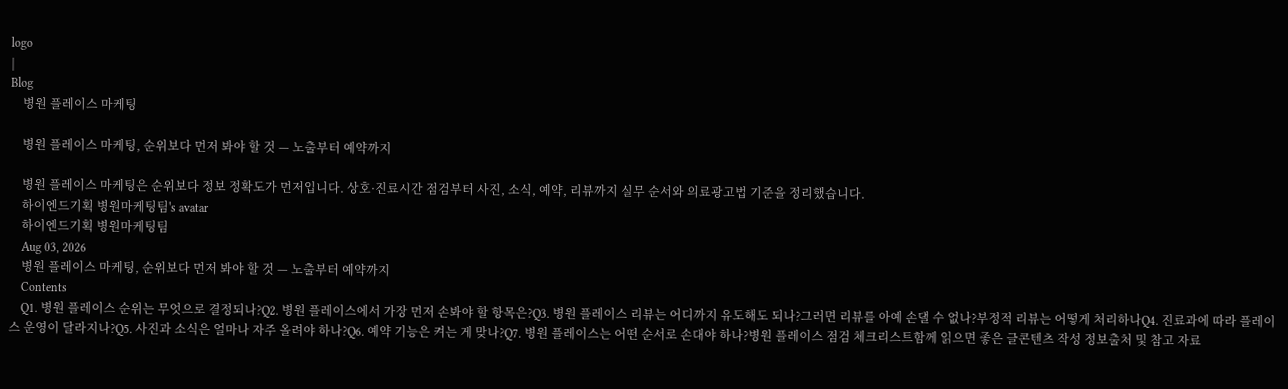logo
|
Blog
    병원 플레이스 마케팅

    병원 플레이스 마케팅, 순위보다 먼저 봐야 할 것 — 노출부터 예약까지

    병원 플레이스 마케팅은 순위보다 정보 정확도가 먼저입니다. 상호·진료시간 점검부터 사진, 소식, 예약, 리뷰까지 실무 순서와 의료광고법 기준을 정리했습니다.
    하이엔드기획 병원마케팅팀's avatar
    하이엔드기획 병원마케팅팀
    Aug 03, 2026
    병원 플레이스 마케팅, 순위보다 먼저 봐야 할 것 — 노출부터 예약까지
    Contents
    Q1. 병원 플레이스 순위는 무엇으로 결정되나?Q2. 병원 플레이스에서 가장 먼저 손봐야 할 항목은?Q3. 병원 플레이스 리뷰는 어디까지 유도해도 되나?그러면 리뷰를 아예 손댈 수 없나?부정적 리뷰는 어떻게 처리하나Q4. 진료과에 따라 플레이스 운영이 달라지나?Q5. 사진과 소식은 얼마나 자주 올려야 하나?Q6. 예약 기능은 켜는 게 맞나?Q7. 병원 플레이스는 어떤 순서로 손대야 하나?병원 플레이스 점검 체크리스트함께 읽으면 좋은 글콘텐츠 작성 정보출처 및 참고 자료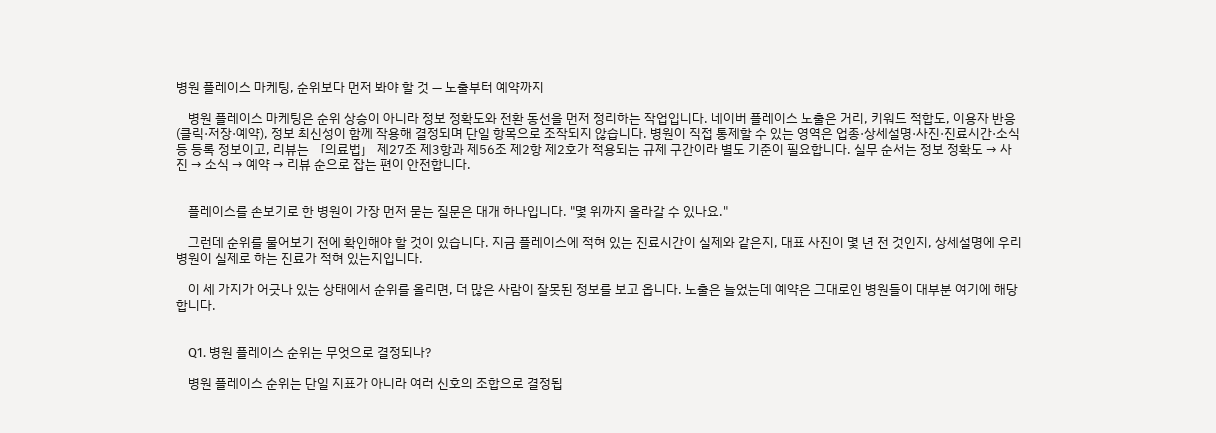병원 플레이스 마케팅, 순위보다 먼저 봐야 할 것 — 노출부터 예약까지

    병원 플레이스 마케팅은 순위 상승이 아니라 정보 정확도와 전환 동선을 먼저 정리하는 작업입니다. 네이버 플레이스 노출은 거리, 키워드 적합도, 이용자 반응(클릭·저장·예약), 정보 최신성이 함께 작용해 결정되며 단일 항목으로 조작되지 않습니다. 병원이 직접 통제할 수 있는 영역은 업종·상세설명·사진·진료시간·소식 등 등록 정보이고, 리뷰는 「의료법」 제27조 제3항과 제56조 제2항 제2호가 적용되는 규제 구간이라 별도 기준이 필요합니다. 실무 순서는 정보 정확도 → 사진 → 소식 → 예약 → 리뷰 순으로 잡는 편이 안전합니다.


    플레이스를 손보기로 한 병원이 가장 먼저 묻는 질문은 대개 하나입니다. "몇 위까지 올라갈 수 있나요."

    그런데 순위를 물어보기 전에 확인해야 할 것이 있습니다. 지금 플레이스에 적혀 있는 진료시간이 실제와 같은지, 대표 사진이 몇 년 전 것인지, 상세설명에 우리 병원이 실제로 하는 진료가 적혀 있는지입니다.

    이 세 가지가 어긋나 있는 상태에서 순위를 올리면, 더 많은 사람이 잘못된 정보를 보고 옵니다. 노출은 늘었는데 예약은 그대로인 병원들이 대부분 여기에 해당합니다.


    Q1. 병원 플레이스 순위는 무엇으로 결정되나?

    병원 플레이스 순위는 단일 지표가 아니라 여러 신호의 조합으로 결정됩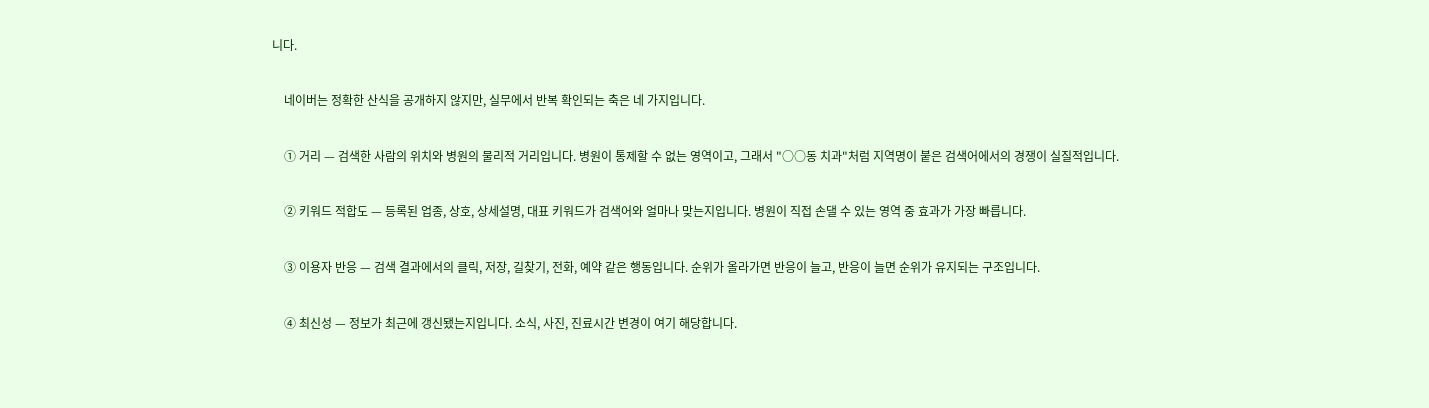니다.

    네이버는 정확한 산식을 공개하지 않지만, 실무에서 반복 확인되는 축은 네 가지입니다.

    ① 거리 — 검색한 사람의 위치와 병원의 물리적 거리입니다. 병원이 통제할 수 없는 영역이고, 그래서 "○○동 치과"처럼 지역명이 붙은 검색어에서의 경쟁이 실질적입니다.

    ② 키워드 적합도 — 등록된 업종, 상호, 상세설명, 대표 키워드가 검색어와 얼마나 맞는지입니다. 병원이 직접 손댈 수 있는 영역 중 효과가 가장 빠릅니다.

    ③ 이용자 반응 — 검색 결과에서의 클릭, 저장, 길찾기, 전화, 예약 같은 행동입니다. 순위가 올라가면 반응이 늘고, 반응이 늘면 순위가 유지되는 구조입니다.

    ④ 최신성 — 정보가 최근에 갱신됐는지입니다. 소식, 사진, 진료시간 변경이 여기 해당합니다.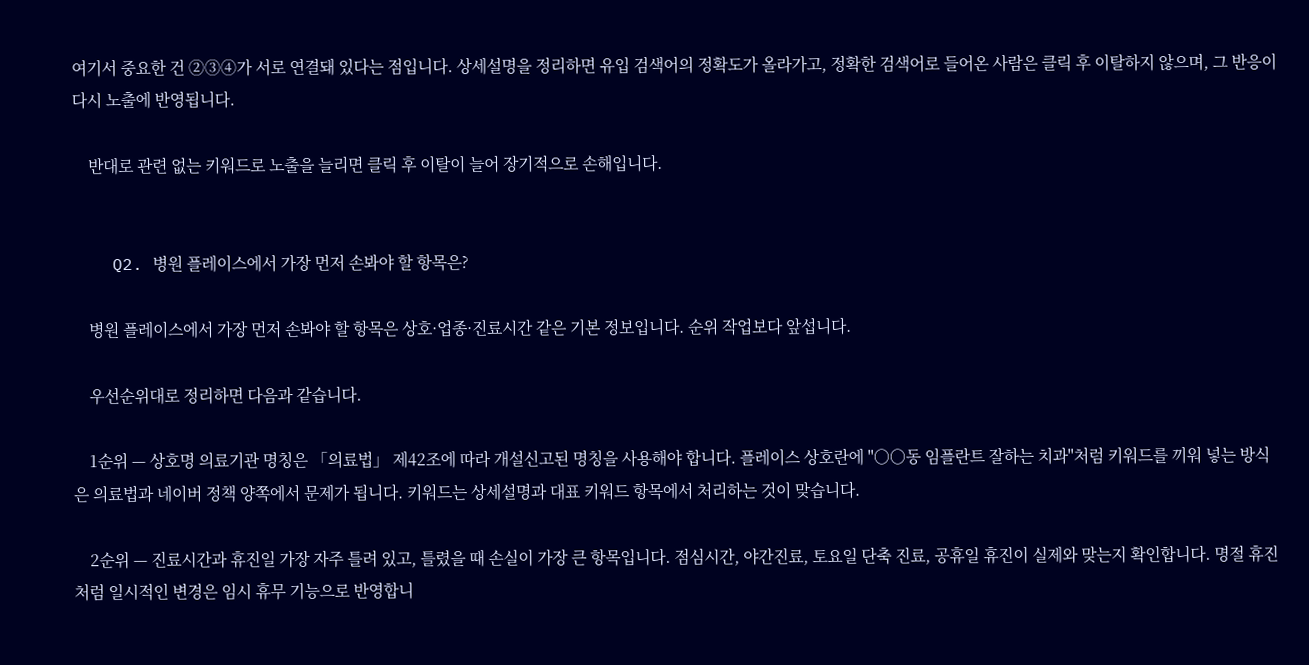여기서 중요한 건 ②③④가 서로 연결돼 있다는 점입니다. 상세설명을 정리하면 유입 검색어의 정확도가 올라가고, 정확한 검색어로 들어온 사람은 클릭 후 이탈하지 않으며, 그 반응이 다시 노출에 반영됩니다.

    반대로 관련 없는 키워드로 노출을 늘리면 클릭 후 이탈이 늘어 장기적으로 손해입니다.


    Q2. 병원 플레이스에서 가장 먼저 손봐야 할 항목은?

    병원 플레이스에서 가장 먼저 손봐야 할 항목은 상호·업종·진료시간 같은 기본 정보입니다. 순위 작업보다 앞섭니다.

    우선순위대로 정리하면 다음과 같습니다.

    1순위 — 상호명 의료기관 명칭은 「의료법」 제42조에 따라 개설신고된 명칭을 사용해야 합니다. 플레이스 상호란에 "○○동 임플란트 잘하는 치과"처럼 키워드를 끼워 넣는 방식은 의료법과 네이버 정책 양쪽에서 문제가 됩니다. 키워드는 상세설명과 대표 키워드 항목에서 처리하는 것이 맞습니다.

    2순위 — 진료시간과 휴진일 가장 자주 틀려 있고, 틀렸을 때 손실이 가장 큰 항목입니다. 점심시간, 야간진료, 토요일 단축 진료, 공휴일 휴진이 실제와 맞는지 확인합니다. 명절 휴진처럼 일시적인 변경은 임시 휴무 기능으로 반영합니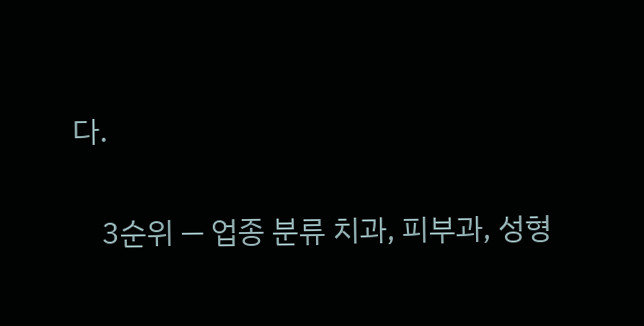다.

    3순위 — 업종 분류 치과, 피부과, 성형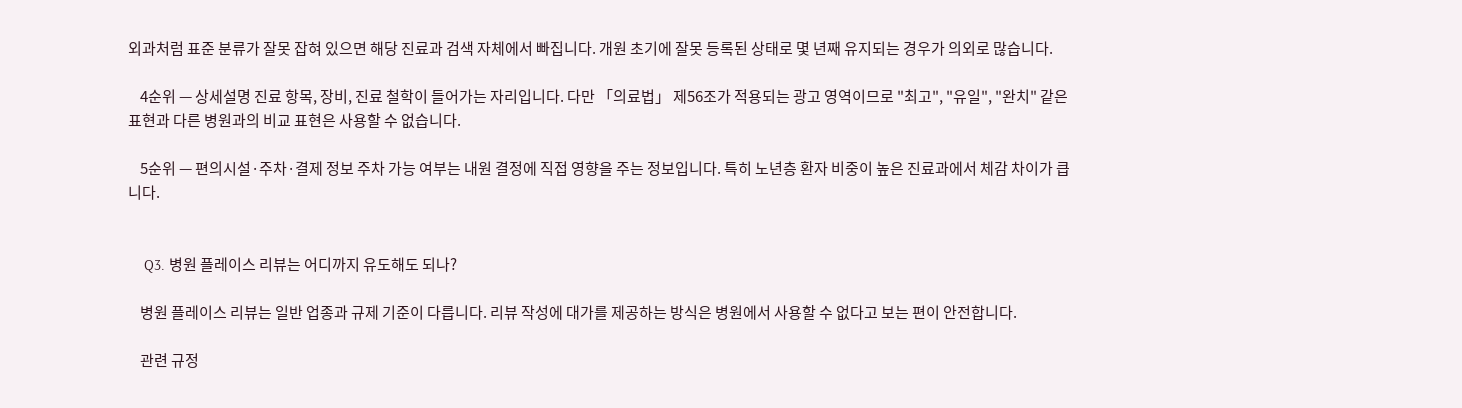외과처럼 표준 분류가 잘못 잡혀 있으면 해당 진료과 검색 자체에서 빠집니다. 개원 초기에 잘못 등록된 상태로 몇 년째 유지되는 경우가 의외로 많습니다.

    4순위 — 상세설명 진료 항목, 장비, 진료 철학이 들어가는 자리입니다. 다만 「의료법」 제56조가 적용되는 광고 영역이므로 "최고", "유일", "완치" 같은 표현과 다른 병원과의 비교 표현은 사용할 수 없습니다.

    5순위 — 편의시설·주차·결제 정보 주차 가능 여부는 내원 결정에 직접 영향을 주는 정보입니다. 특히 노년층 환자 비중이 높은 진료과에서 체감 차이가 큽니다.


    Q3. 병원 플레이스 리뷰는 어디까지 유도해도 되나?

    병원 플레이스 리뷰는 일반 업종과 규제 기준이 다릅니다. 리뷰 작성에 대가를 제공하는 방식은 병원에서 사용할 수 없다고 보는 편이 안전합니다.

    관련 규정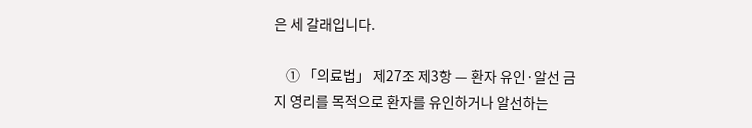은 세 갈래입니다.

    ① 「의료법」 제27조 제3항 — 환자 유인·알선 금지 영리를 목적으로 환자를 유인하거나 알선하는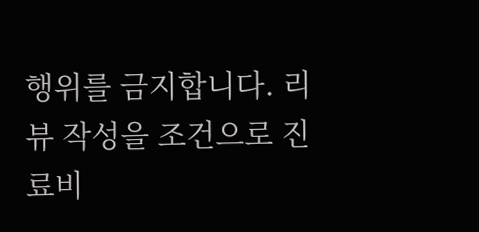행위를 금지합니다. 리뷰 작성을 조건으로 진료비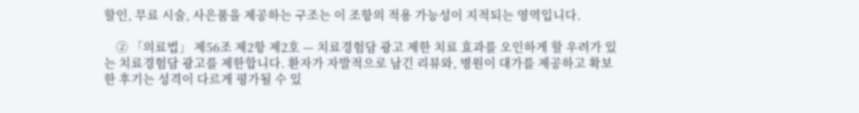할인, 무료 시술, 사은품을 제공하는 구조는 이 조항의 적용 가능성이 지적되는 영역입니다.

    ② 「의료법」 제56조 제2항 제2호 — 치료경험담 광고 제한 치료 효과를 오인하게 할 우려가 있는 치료경험담 광고를 제한합니다. 환자가 자발적으로 남긴 리뷰와, 병원이 대가를 제공하고 확보한 후기는 성격이 다르게 평가될 수 있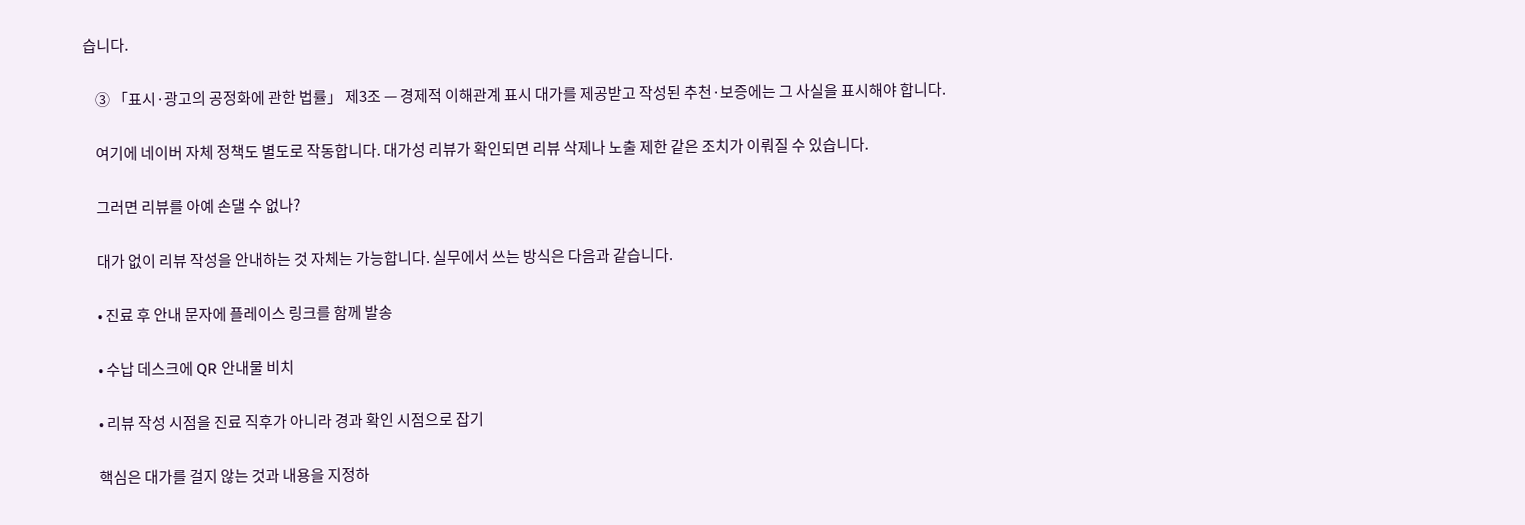습니다.

    ③ 「표시·광고의 공정화에 관한 법률」 제3조 — 경제적 이해관계 표시 대가를 제공받고 작성된 추천·보증에는 그 사실을 표시해야 합니다.

    여기에 네이버 자체 정책도 별도로 작동합니다. 대가성 리뷰가 확인되면 리뷰 삭제나 노출 제한 같은 조치가 이뤄질 수 있습니다.

    그러면 리뷰를 아예 손댈 수 없나?

    대가 없이 리뷰 작성을 안내하는 것 자체는 가능합니다. 실무에서 쓰는 방식은 다음과 같습니다.

    • 진료 후 안내 문자에 플레이스 링크를 함께 발송

    • 수납 데스크에 QR 안내물 비치

    • 리뷰 작성 시점을 진료 직후가 아니라 경과 확인 시점으로 잡기

    핵심은 대가를 걸지 않는 것과 내용을 지정하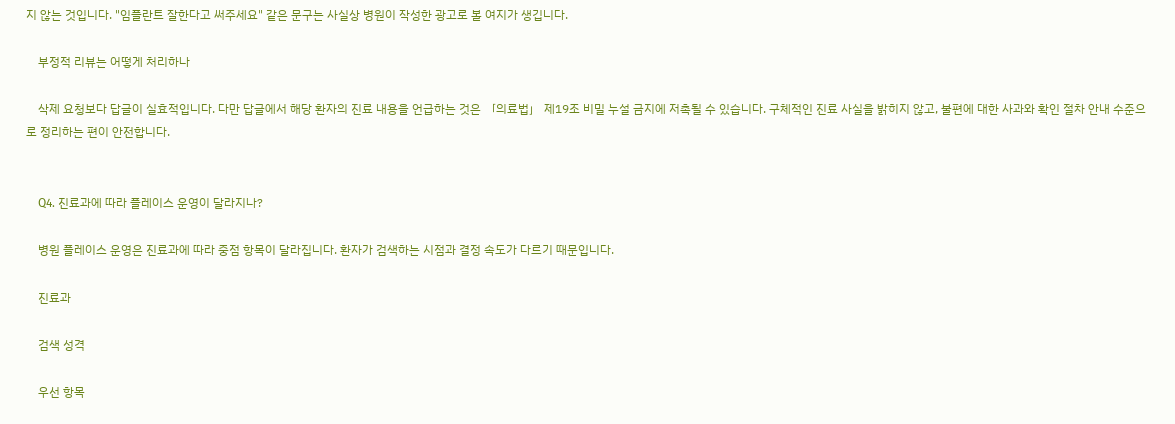지 않는 것입니다. "임플란트 잘한다고 써주세요" 같은 문구는 사실상 병원이 작성한 광고로 볼 여지가 생깁니다.

    부정적 리뷰는 어떻게 처리하나

    삭제 요청보다 답글이 실효적입니다. 다만 답글에서 해당 환자의 진료 내용을 언급하는 것은 「의료법」 제19조 비밀 누설 금지에 저촉될 수 있습니다. 구체적인 진료 사실을 밝히지 않고, 불편에 대한 사과와 확인 절차 안내 수준으로 정리하는 편이 안전합니다.


    Q4. 진료과에 따라 플레이스 운영이 달라지나?

    병원 플레이스 운영은 진료과에 따라 중점 항목이 달라집니다. 환자가 검색하는 시점과 결정 속도가 다르기 때문입니다.

    진료과

    검색 성격

    우선 항목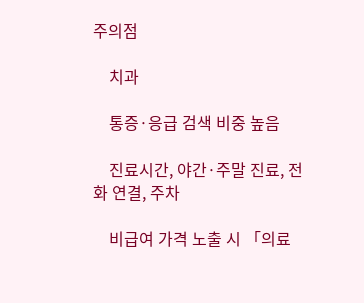주의점

    치과

    통증·응급 검색 비중 높음

    진료시간, 야간·주말 진료, 전화 연결, 주차

    비급여 가격 노출 시 「의료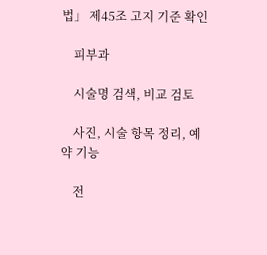법」 제45조 고지 기준 확인

    피부과

    시술명 검색, 비교 검토

    사진, 시술 항목 정리, 예약 기능

    전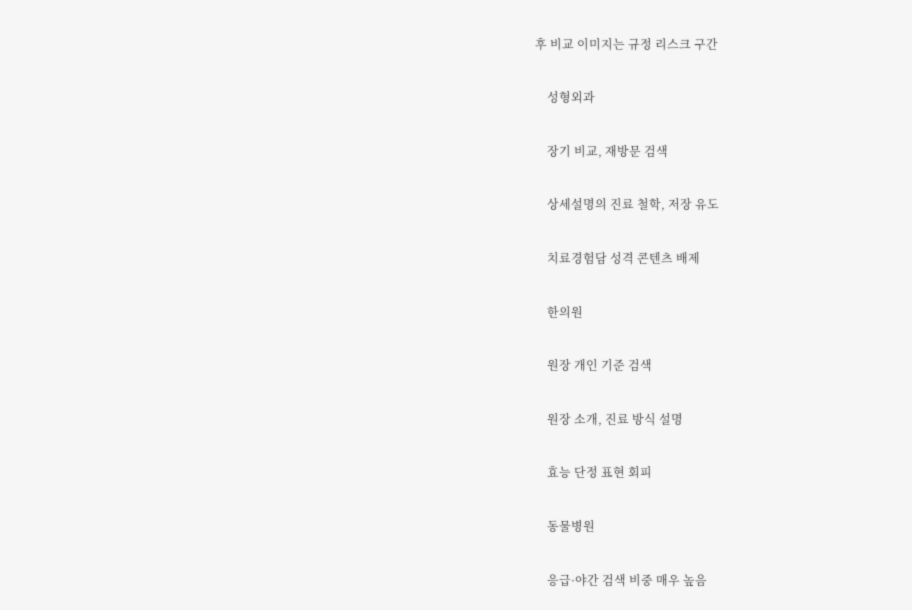후 비교 이미지는 규정 리스크 구간

    성형외과

    장기 비교, 재방문 검색

    상세설명의 진료 철학, 저장 유도

    치료경험담 성격 콘텐츠 배제

    한의원

    원장 개인 기준 검색

    원장 소개, 진료 방식 설명

    효능 단정 표현 회피

    동물병원

    응급·야간 검색 비중 매우 높음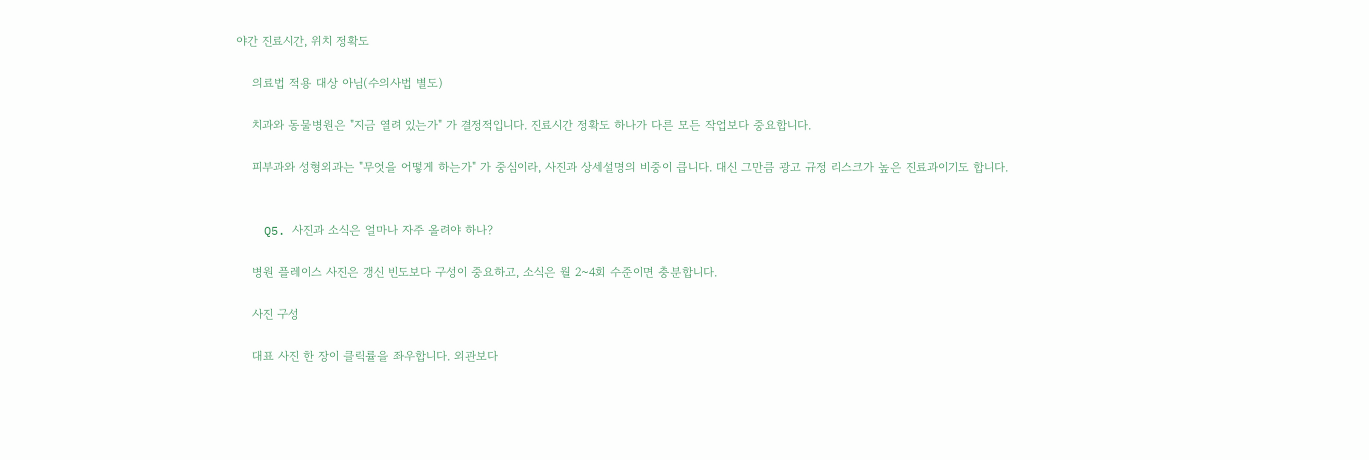야간 진료시간, 위치 정확도

    의료법 적용 대상 아님(수의사법 별도)

    치과와 동물병원은 "지금 열려 있는가" 가 결정적입니다. 진료시간 정확도 하나가 다른 모든 작업보다 중요합니다.

    피부과와 성형외과는 "무엇을 어떻게 하는가" 가 중심이라, 사진과 상세설명의 비중이 큽니다. 대신 그만큼 광고 규정 리스크가 높은 진료과이기도 합니다.


    Q5. 사진과 소식은 얼마나 자주 올려야 하나?

    병원 플레이스 사진은 갱신 빈도보다 구성이 중요하고, 소식은 월 2~4회 수준이면 충분합니다.

    사진 구성

    대표 사진 한 장이 클릭률을 좌우합니다. 외관보다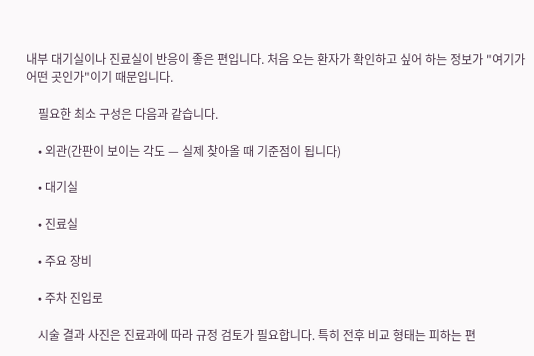내부 대기실이나 진료실이 반응이 좋은 편입니다. 처음 오는 환자가 확인하고 싶어 하는 정보가 "여기가 어떤 곳인가"이기 때문입니다.

    필요한 최소 구성은 다음과 같습니다.

    • 외관(간판이 보이는 각도 — 실제 찾아올 때 기준점이 됩니다)

    • 대기실

    • 진료실

    • 주요 장비

    • 주차 진입로

    시술 결과 사진은 진료과에 따라 규정 검토가 필요합니다. 특히 전후 비교 형태는 피하는 편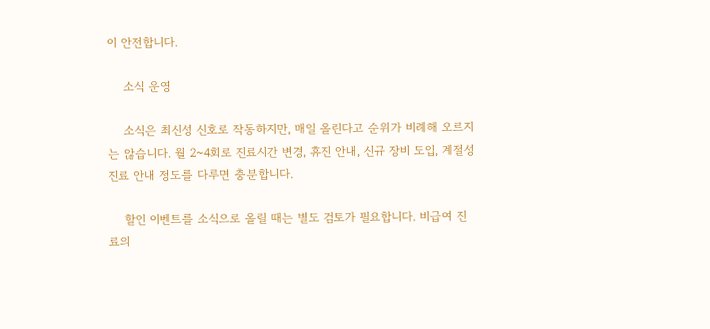이 안전합니다.

    소식 운영

    소식은 최신성 신호로 작동하지만, 매일 올린다고 순위가 비례해 오르지는 않습니다. 월 2~4회로 진료시간 변경, 휴진 안내, 신규 장비 도입, 계절성 진료 안내 정도를 다루면 충분합니다.

    할인 이벤트를 소식으로 올릴 때는 별도 검토가 필요합니다. 비급여 진료의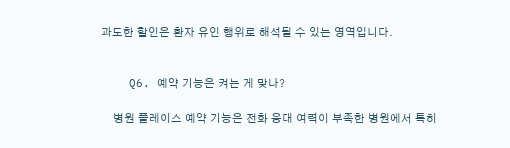과도한 할인은 환자 유인 행위로 해석될 수 있는 영역입니다.


    Q6. 예약 기능은 켜는 게 맞나?

    병원 플레이스 예약 기능은 전화 응대 여력이 부족한 병원에서 특히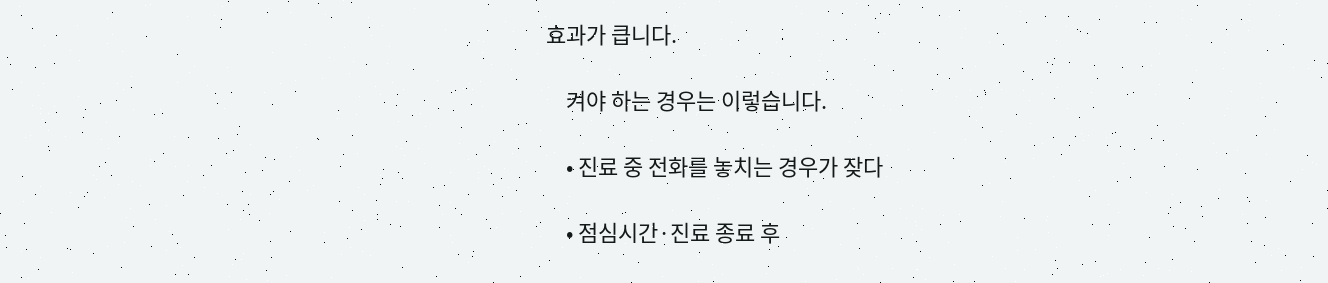효과가 큽니다.

    켜야 하는 경우는 이렇습니다.

    • 진료 중 전화를 놓치는 경우가 잦다

    • 점심시간·진료 종료 후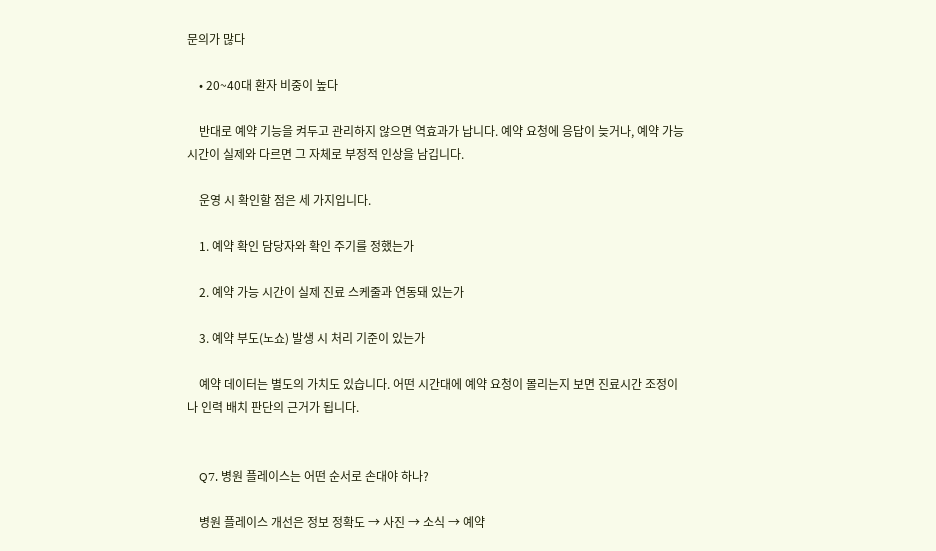문의가 많다

    • 20~40대 환자 비중이 높다

    반대로 예약 기능을 켜두고 관리하지 않으면 역효과가 납니다. 예약 요청에 응답이 늦거나, 예약 가능 시간이 실제와 다르면 그 자체로 부정적 인상을 남깁니다.

    운영 시 확인할 점은 세 가지입니다.

    1. 예약 확인 담당자와 확인 주기를 정했는가

    2. 예약 가능 시간이 실제 진료 스케줄과 연동돼 있는가

    3. 예약 부도(노쇼) 발생 시 처리 기준이 있는가

    예약 데이터는 별도의 가치도 있습니다. 어떤 시간대에 예약 요청이 몰리는지 보면 진료시간 조정이나 인력 배치 판단의 근거가 됩니다.


    Q7. 병원 플레이스는 어떤 순서로 손대야 하나?

    병원 플레이스 개선은 정보 정확도 → 사진 → 소식 → 예약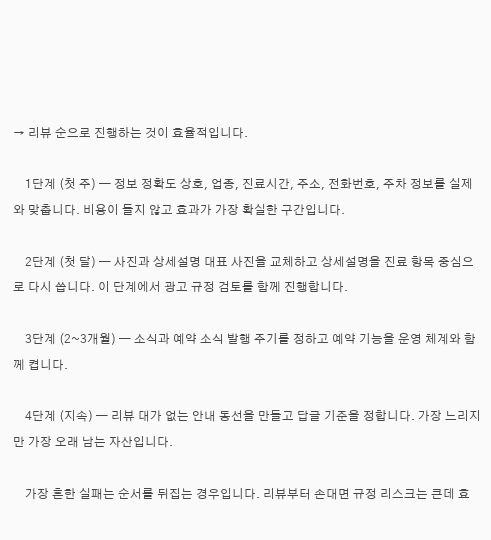→ 리뷰 순으로 진행하는 것이 효율적입니다.

    1단계 (첫 주) — 정보 정확도 상호, 업종, 진료시간, 주소, 전화번호, 주차 정보를 실제와 맞춥니다. 비용이 들지 않고 효과가 가장 확실한 구간입니다.

    2단계 (첫 달) — 사진과 상세설명 대표 사진을 교체하고 상세설명을 진료 항목 중심으로 다시 씁니다. 이 단계에서 광고 규정 검토를 함께 진행합니다.

    3단계 (2~3개월) — 소식과 예약 소식 발행 주기를 정하고 예약 기능을 운영 체계와 함께 켭니다.

    4단계 (지속) — 리뷰 대가 없는 안내 동선을 만들고 답글 기준을 정합니다. 가장 느리지만 가장 오래 남는 자산입니다.

    가장 흔한 실패는 순서를 뒤집는 경우입니다. 리뷰부터 손대면 규정 리스크는 큰데 효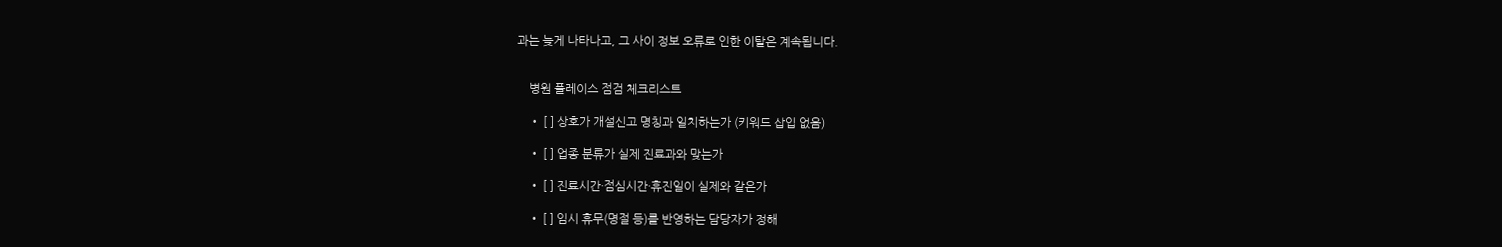과는 늦게 나타나고, 그 사이 정보 오류로 인한 이탈은 계속됩니다.


    병원 플레이스 점검 체크리스트

    • [ ] 상호가 개설신고 명칭과 일치하는가 (키워드 삽입 없음)

    • [ ] 업종 분류가 실제 진료과와 맞는가

    • [ ] 진료시간·점심시간·휴진일이 실제와 같은가

    • [ ] 임시 휴무(명절 등)를 반영하는 담당자가 정해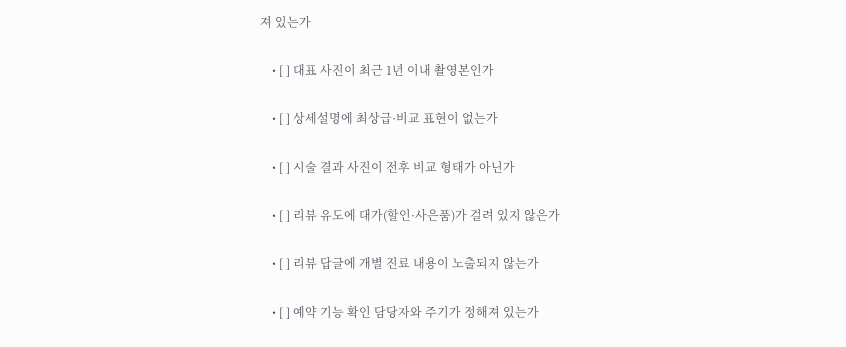져 있는가

    • [ ] 대표 사진이 최근 1년 이내 촬영본인가

    • [ ] 상세설명에 최상급·비교 표현이 없는가

    • [ ] 시술 결과 사진이 전후 비교 형태가 아닌가

    • [ ] 리뷰 유도에 대가(할인·사은품)가 걸려 있지 않은가

    • [ ] 리뷰 답글에 개별 진료 내용이 노출되지 않는가

    • [ ] 예약 기능 확인 담당자와 주기가 정해져 있는가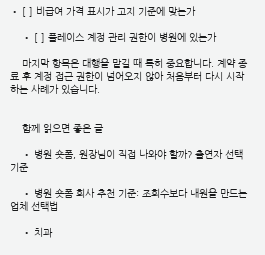• [ ] 비급여 가격 표시가 고지 기준에 맞는가

    • [ ] 플레이스 계정 관리 권한이 병원에 있는가

    마지막 항목은 대행을 맡길 때 특히 중요합니다. 계약 종료 후 계정 접근 권한이 넘어오지 않아 처음부터 다시 시작하는 사례가 있습니다.


    함께 읽으면 좋은 글

    • 병원 숏폼, 원장님이 직접 나와야 할까? 출연자 선택 기준

    • 병원 숏폼 회사 추천 기준: 조회수보다 내원을 만드는 업체 선택법

    • 치과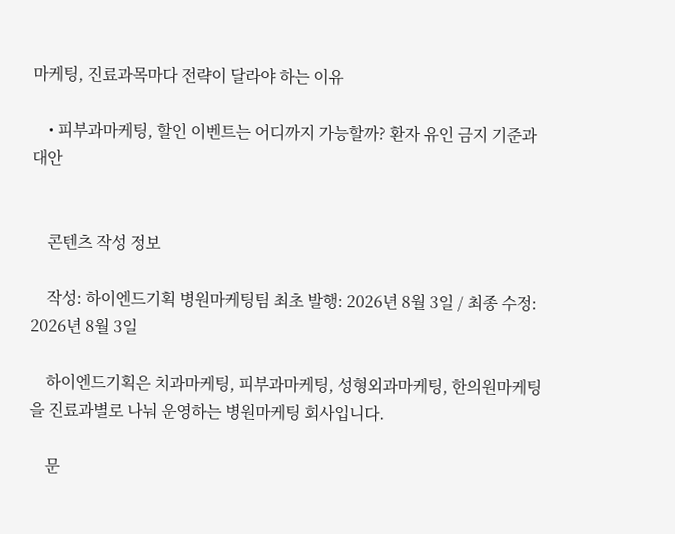마케팅, 진료과목마다 전략이 달라야 하는 이유

    • 피부과마케팅, 할인 이벤트는 어디까지 가능할까? 환자 유인 금지 기준과 대안


    콘텐츠 작성 정보

    작성: 하이엔드기획 병원마케팅팀 최초 발행: 2026년 8월 3일 / 최종 수정: 2026년 8월 3일

    하이엔드기획은 치과마케팅, 피부과마케팅, 성형외과마케팅, 한의원마케팅을 진료과별로 나눠 운영하는 병원마케팅 회사입니다.

    문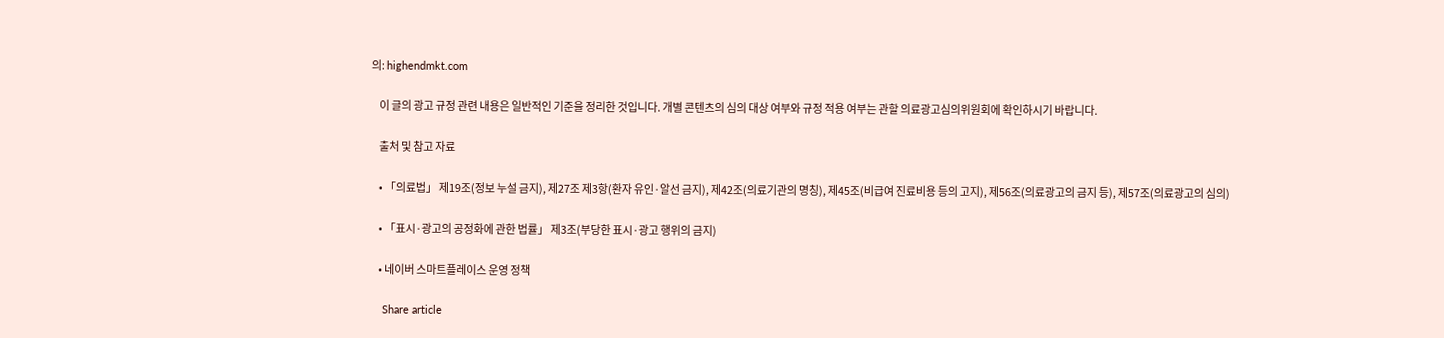의: highendmkt.com

    이 글의 광고 규정 관련 내용은 일반적인 기준을 정리한 것입니다. 개별 콘텐츠의 심의 대상 여부와 규정 적용 여부는 관할 의료광고심의위원회에 확인하시기 바랍니다.

    출처 및 참고 자료

    • 「의료법」 제19조(정보 누설 금지), 제27조 제3항(환자 유인·알선 금지), 제42조(의료기관의 명칭), 제45조(비급여 진료비용 등의 고지), 제56조(의료광고의 금지 등), 제57조(의료광고의 심의)

    • 「표시·광고의 공정화에 관한 법률」 제3조(부당한 표시·광고 행위의 금지)

    • 네이버 스마트플레이스 운영 정책

    Share article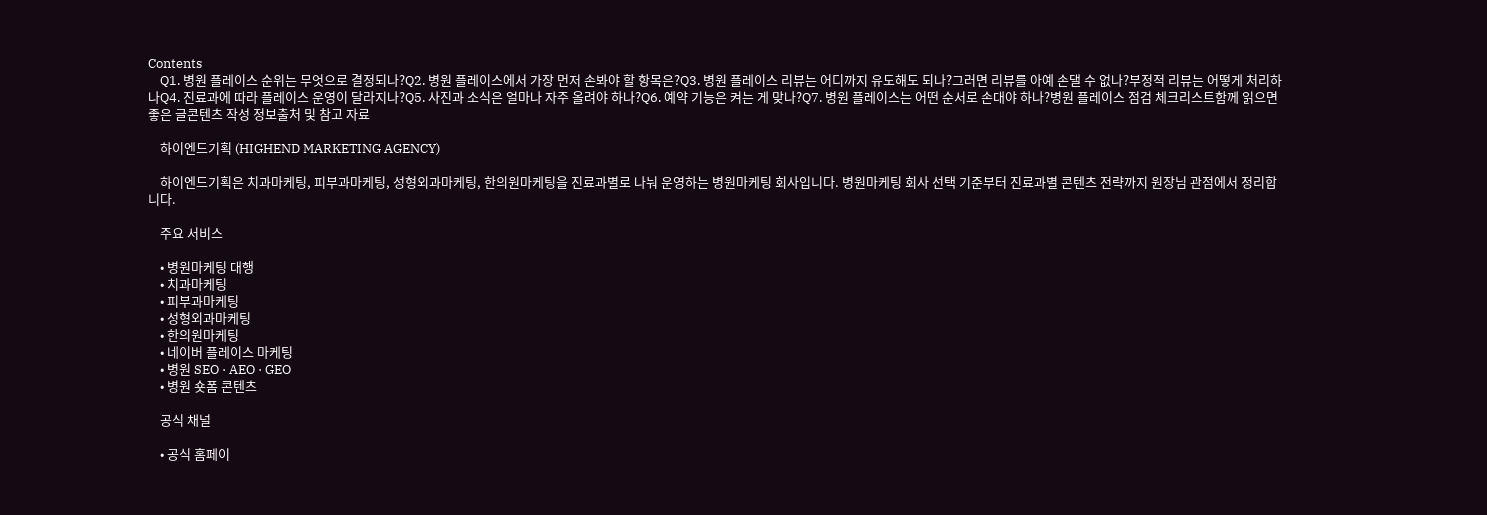Contents
    Q1. 병원 플레이스 순위는 무엇으로 결정되나?Q2. 병원 플레이스에서 가장 먼저 손봐야 할 항목은?Q3. 병원 플레이스 리뷰는 어디까지 유도해도 되나?그러면 리뷰를 아예 손댈 수 없나?부정적 리뷰는 어떻게 처리하나Q4. 진료과에 따라 플레이스 운영이 달라지나?Q5. 사진과 소식은 얼마나 자주 올려야 하나?Q6. 예약 기능은 켜는 게 맞나?Q7. 병원 플레이스는 어떤 순서로 손대야 하나?병원 플레이스 점검 체크리스트함께 읽으면 좋은 글콘텐츠 작성 정보출처 및 참고 자료

    하이엔드기획 (HIGHEND MARKETING AGENCY)

    하이엔드기획은 치과마케팅, 피부과마케팅, 성형외과마케팅, 한의원마케팅을 진료과별로 나눠 운영하는 병원마케팅 회사입니다. 병원마케팅 회사 선택 기준부터 진료과별 콘텐츠 전략까지 원장님 관점에서 정리합니다.

    주요 서비스

    • 병원마케팅 대행
    • 치과마케팅
    • 피부과마케팅
    • 성형외과마케팅
    • 한의원마케팅
    • 네이버 플레이스 마케팅
    • 병원 SEO · AEO · GEO
    • 병원 숏폼 콘텐츠

    공식 채널

    • 공식 홈페이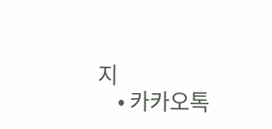지
    • 카카오톡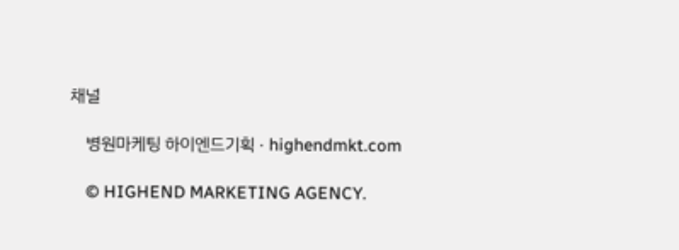채널

    병원마케팅 하이엔드기획 · highendmkt.com

    © HIGHEND MARKETING AGENCY.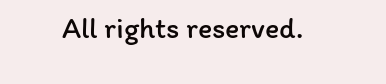All rights reserved.